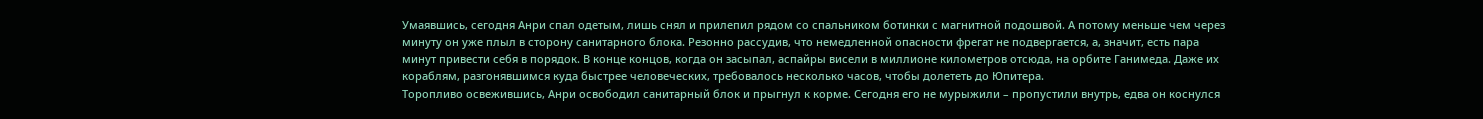Умаявшись, сегодня Анри спал одетым, лишь снял и прилепил рядом со спальником ботинки с магнитной подошвой. А потому меньше чем через минуту он уже плыл в сторону санитарного блока. Резонно рассудив, что немедленной опасности фрегат не подвергается, а, значит, есть пара минут привести себя в порядок. В конце концов, когда он засыпал, аспайры висели в миллионе километров отсюда, на орбите Ганимеда. Даже их кораблям, разгонявшимся куда быстрее человеческих, требовалось несколько часов, чтобы долететь до Юпитера.
Торопливо освежившись, Анри освободил санитарный блок и прыгнул к корме. Сегодня его не мурыжили – пропустили внутрь, едва он коснулся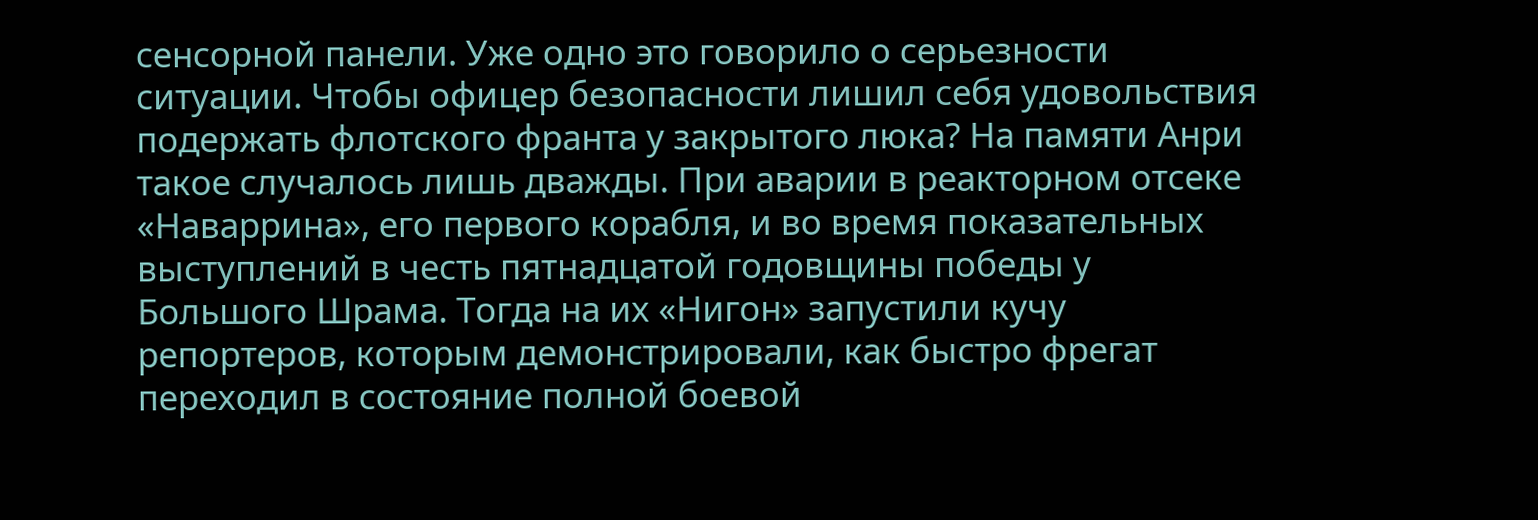сенсорной панели. Уже одно это говорило о серьезности ситуации. Чтобы офицер безопасности лишил себя удовольствия подержать флотского франта у закрытого люка? На памяти Анри такое случалось лишь дважды. При аварии в реакторном отсеке «Наваррина», его первого корабля, и во время показательных выступлений в честь пятнадцатой годовщины победы у Большого Шрама. Тогда на их «Нигон» запустили кучу репортеров, которым демонстрировали, как быстро фрегат переходил в состояние полной боевой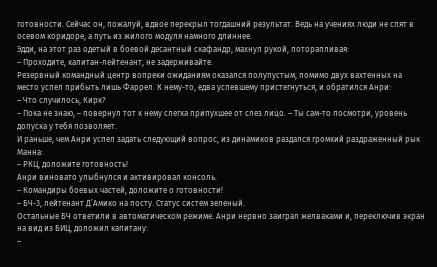готовности. Сейчас он, пожалуй, вдвое перекрыл тогдашний результат. Ведь на учениях люди не спят в осевом коридоре, а путь из жилого модуля намного длиннее.
Эдди, на этот раз одетый в боевой десантный скафандр, махнул рукой, поторапливая:
– Проходите, капитан-лейтенант, не задерживайте.
Резервный командный центр вопреки ожиданиям оказался полупустым, помимо двух вахтенных на место успел прибыть лишь Фаррел. К нему-то, едва успевшему пристегнуться, и обратился Анри:
– Что случилось, Кирк?
– Пока не знаю, – повернул тот к нему слегка припухшее от слез лицо. – Ты сам-то посмотри, уровень допуска у тебя позволяет.
И раньше, чем Анри успел задать следующий вопрос, из динамиков раздался громкий раздраженный рык Манна:
– РКЦ, доложите готовность!
Анри виновато улыбнулся и активировал консоль.
– Командиры боевых частей, доложите о готовности!
– БЧ-3, лейтенант Д’Амико на посту. Статус систем зеленый.
Остальные БЧ ответили в автоматическом режиме. Анри нервно заиграл желваками и, переключив экран на вид из БИЦ, доложил капитану:
–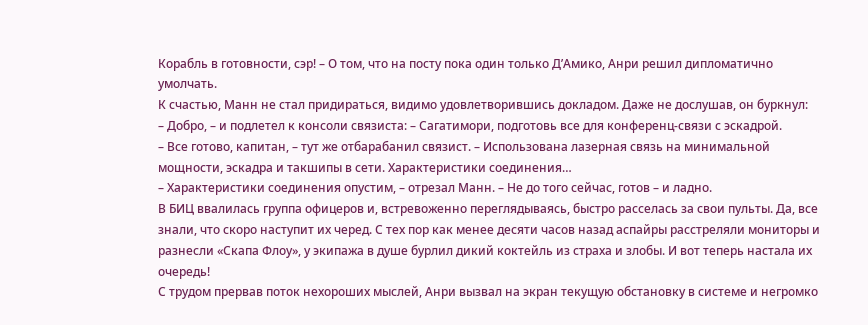Корабль в готовности, сэр! – О том, что на посту пока один только Д’Амико, Анри решил дипломатично умолчать.
К счастью, Манн не стал придираться, видимо удовлетворившись докладом. Даже не дослушав, он буркнул:
– Добро, – и подлетел к консоли связиста: – Сагатимори, подготовь все для конференц-связи с эскадрой.
– Все готово, капитан, – тут же отбарабанил связист. – Использована лазерная связь на минимальной мощности, эскадра и такшипы в сети. Характеристики соединения…
– Характеристики соединения опустим, – отрезал Манн. – Не до того сейчас, готов – и ладно.
В БИЦ ввалилась группа офицеров и, встревоженно переглядываясь, быстро расселась за свои пульты. Да, все знали, что скоро наступит их черед. С тех пор как менее десяти часов назад аспайры расстреляли мониторы и разнесли «Скапа Флоу», у экипажа в душе бурлил дикий коктейль из страха и злобы. И вот теперь настала их очередь!
С трудом прервав поток нехороших мыслей, Анри вызвал на экран текущую обстановку в системе и негромко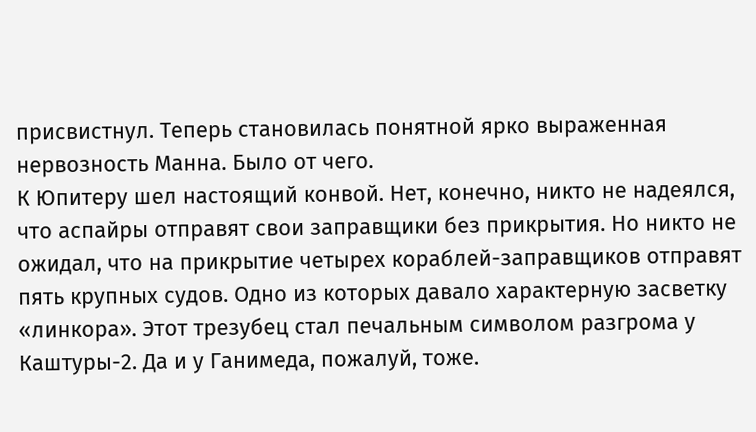присвистнул. Теперь становилась понятной ярко выраженная нервозность Манна. Было от чего.
К Юпитеру шел настоящий конвой. Нет, конечно, никто не надеялся, что аспайры отправят свои заправщики без прикрытия. Но никто не ожидал, что на прикрытие четырех кораблей-заправщиков отправят пять крупных судов. Одно из которых давало характерную засветку «линкора». Этот трезубец стал печальным символом разгрома у Каштуры-2. Да и у Ганимеда, пожалуй, тоже.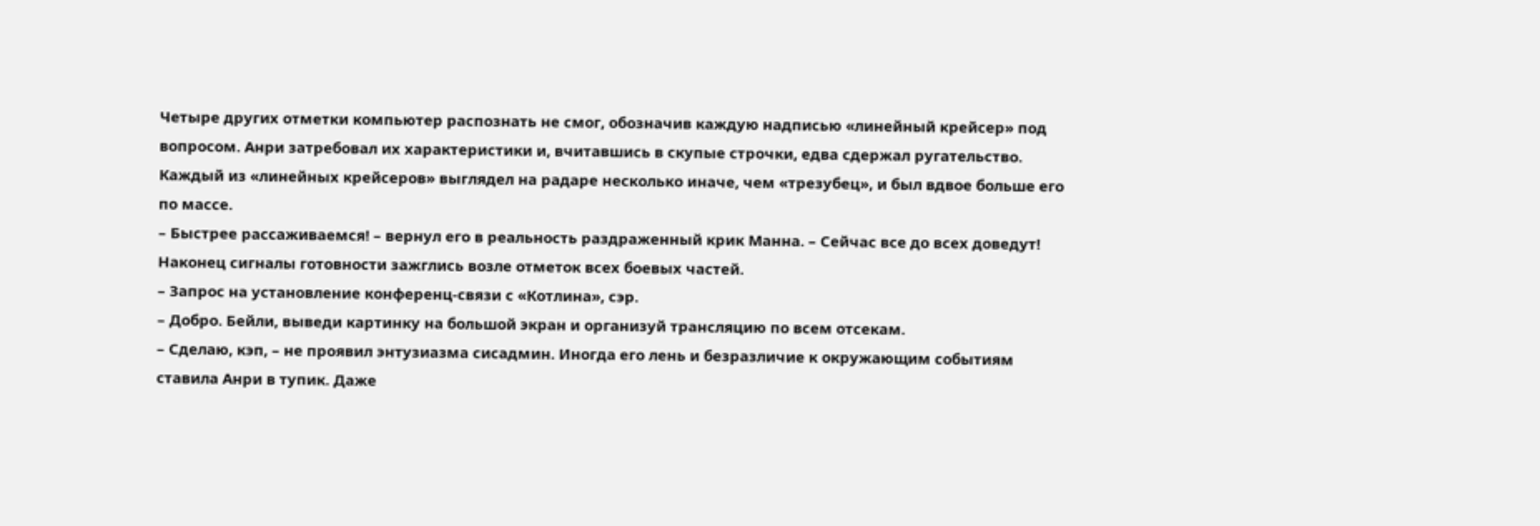Четыре других отметки компьютер распознать не смог, обозначив каждую надписью «линейный крейсер» под вопросом. Анри затребовал их характеристики и, вчитавшись в скупые строчки, едва сдержал ругательство. Каждый из «линейных крейсеров» выглядел на радаре несколько иначе, чем «трезубец», и был вдвое больше его по массе.
– Быстрее рассаживаемся! – вернул его в реальность раздраженный крик Манна. – Сейчас все до всех доведут!
Наконец сигналы готовности зажглись возле отметок всех боевых частей.
– Запрос на установление конференц-связи с «Котлина», сэр.
– Добро. Бейли, выведи картинку на большой экран и организуй трансляцию по всем отсекам.
– Сделаю, кэп, – не проявил энтузиазма сисадмин. Иногда его лень и безразличие к окружающим событиям ставила Анри в тупик. Даже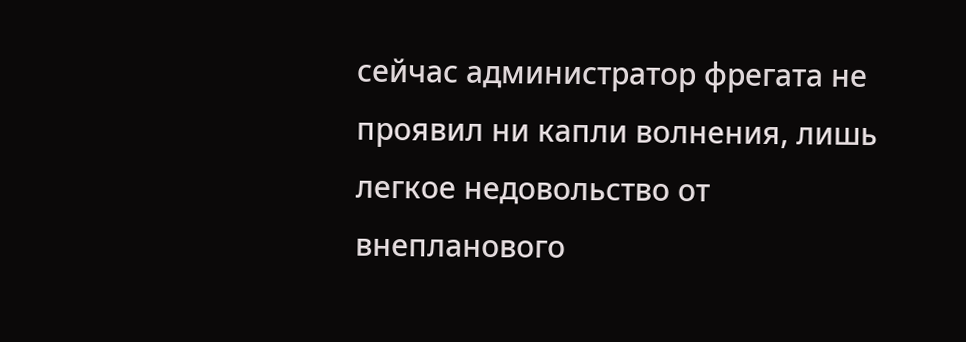сейчас администратор фрегата не проявил ни капли волнения, лишь легкое недовольство от внепланового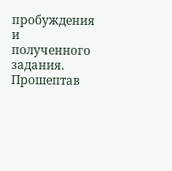пробуждения и полученного задания. Прошептав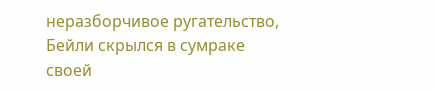неразборчивое ругательство, Бейли скрылся в сумраке своей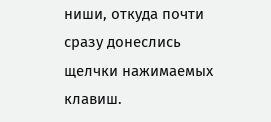ниши, откуда почти сразу донеслись щелчки нажимаемых клавиш.